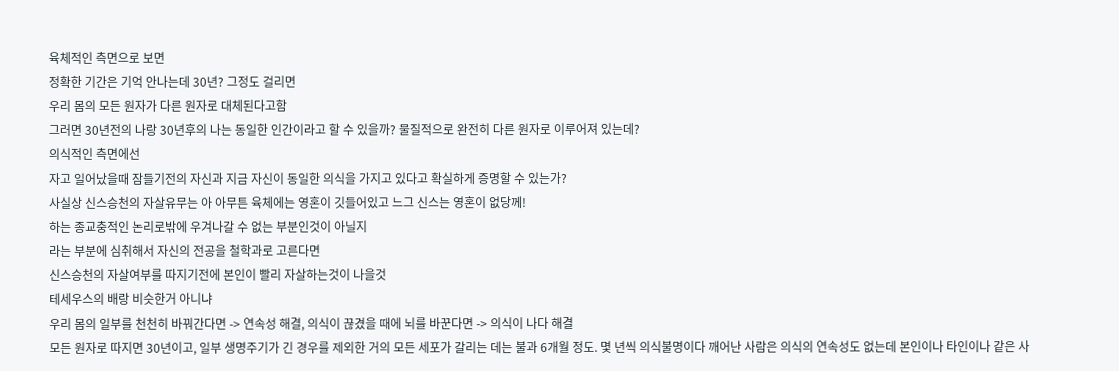육체적인 측면으로 보면
정확한 기간은 기억 안나는데 30년? 그정도 걸리면
우리 몸의 모든 원자가 다른 원자로 대체된다고함
그러면 30년전의 나랑 30년후의 나는 동일한 인간이라고 할 수 있을까? 물질적으로 완전히 다른 원자로 이루어져 있는데?
의식적인 측면에선
자고 일어났을때 잠들기전의 자신과 지금 자신이 동일한 의식을 가지고 있다고 확실하게 증명할 수 있는가?
사실상 신스승천의 자살유무는 아 아무튼 육체에는 영혼이 깃들어있고 느그 신스는 영혼이 없당께!
하는 종교충적인 논리로밖에 우겨나갈 수 없는 부분인것이 아닐지
라는 부분에 심취해서 자신의 전공을 철학과로 고른다면
신스승천의 자살여부를 따지기전에 본인이 빨리 자살하는것이 나을것
테세우스의 배랑 비슷한거 아니냐
우리 몸의 일부를 천천히 바꿔간다면 -> 연속성 해결, 의식이 끊겼을 때에 뇌를 바꾼다면 -> 의식이 나다 해결
모든 원자로 따지면 30년이고, 일부 생명주기가 긴 경우를 제외한 거의 모든 세포가 갈리는 데는 불과 6개월 정도. 몇 년씩 의식불명이다 깨어난 사람은 의식의 연속성도 없는데 본인이나 타인이나 같은 사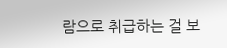람으로 취급하는 걸 보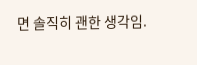면 솔직히 괜한 생각임.